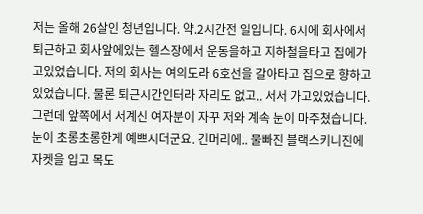저는 올해 26살인 청년입니다. 약.2시간전 일입니다. 6시에 회사에서 퇴근하고 회사앞에있는 헬스장에서 운동을하고 지하철을타고 집에가고있었습니다. 저의 회사는 여의도라 6호선을 갈아타고 집으로 향하고 있었습니다. 물론 퇴근시간인터라 자리도 없고.. 서서 가고있었습니다. 그런데 앞쪽에서 서계신 여자분이 자꾸 저와 계속 눈이 마주쳤습니다. 눈이 초롱초롱한게 예쁘시더군요. 긴머리에.. 물빠진 블랙스키니진에 자켓을 입고 목도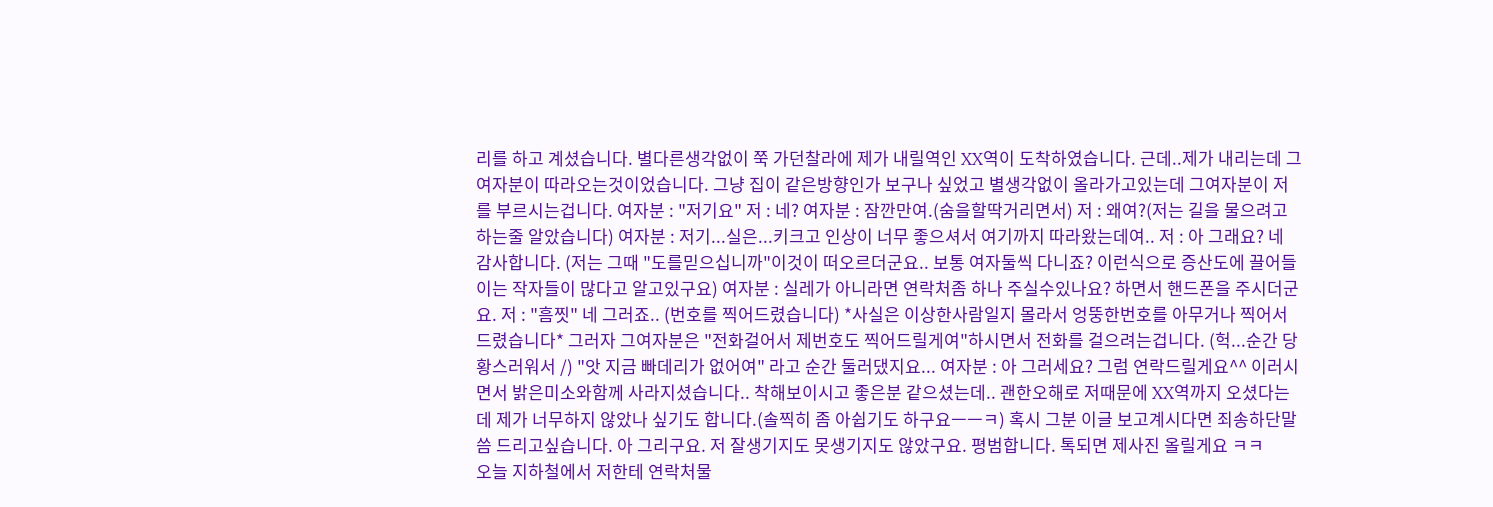리를 하고 계셨습니다. 별다른생각없이 쭉 가던찰라에 제가 내릴역인 XX역이 도착하였습니다. 근데..제가 내리는데 그여자분이 따라오는것이었습니다. 그냥 집이 같은방향인가 보구나 싶었고 별생각없이 올라가고있는데 그여자분이 저를 부르시는겁니다. 여자분 : "저기요" 저 : 네? 여자분 : 잠깐만여.(숨을할딱거리면서) 저 : 왜여?(저는 길을 물으려고 하는줄 알았습니다) 여자분 : 저기...실은...키크고 인상이 너무 좋으셔서 여기까지 따라왔는데여.. 저 : 아 그래요? 네 감사합니다. (저는 그때 "도를믿으십니까"이것이 떠오르더군요.. 보통 여자둘씩 다니죠? 이런식으로 증산도에 끌어들이는 작자들이 많다고 알고있구요) 여자분 : 실레가 아니라면 연락처좀 하나 주실수있나요? 하면서 핸드폰을 주시더군요. 저 : "흠찟" 네 그러죠.. (번호를 찍어드렸습니다) *사실은 이상한사람일지 몰라서 엉뚱한번호를 아무거나 찍어서 드렸습니다* 그러자 그여자분은 "전화걸어서 제번호도 찍어드릴게여"하시면서 전화를 걸으려는겁니다. (헉...순간 당황스러워서 /) "앗 지금 빠데리가 없어여" 라고 순간 둘러댔지요... 여자분 : 아 그러세요? 그럼 연락드릴게요^^ 이러시면서 밝은미소와함께 사라지셨습니다.. 착해보이시고 좋은분 같으셨는데.. 괜한오해로 저때문에 XX역까지 오셨다는데 제가 너무하지 않았나 싶기도 합니다.(솔찍히 좀 아쉽기도 하구요ㅡㅡㅋ) 혹시 그분 이글 보고계시다면 죄송하단말씀 드리고싶습니다. 아 그리구요. 저 잘생기지도 못생기지도 않았구요. 평범합니다. 톡되면 제사진 올릴게요 ㅋㅋ
오늘 지하철에서 저한테 연락처물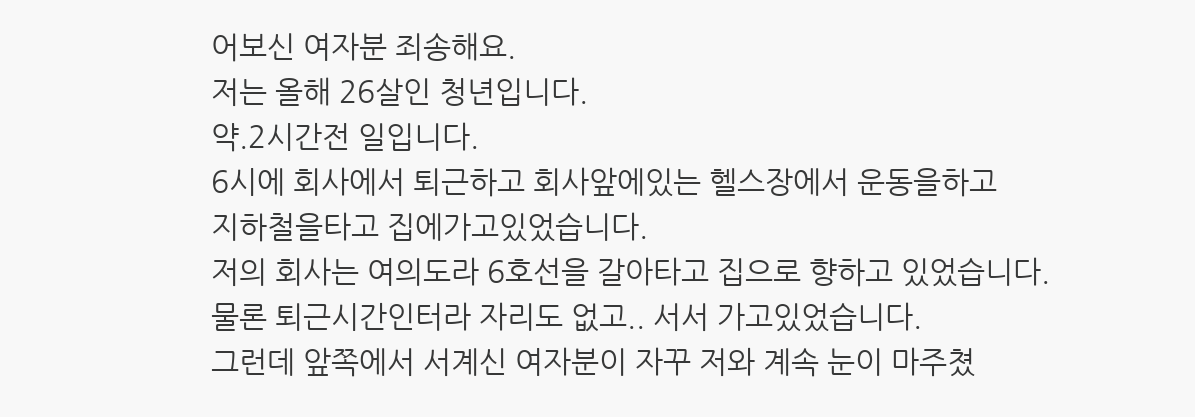어보신 여자분 죄송해요.
저는 올해 26살인 청년입니다.
약.2시간전 일입니다.
6시에 회사에서 퇴근하고 회사앞에있는 헬스장에서 운동을하고
지하철을타고 집에가고있었습니다.
저의 회사는 여의도라 6호선을 갈아타고 집으로 향하고 있었습니다.
물론 퇴근시간인터라 자리도 없고.. 서서 가고있었습니다.
그런데 앞쪽에서 서계신 여자분이 자꾸 저와 계속 눈이 마주쳤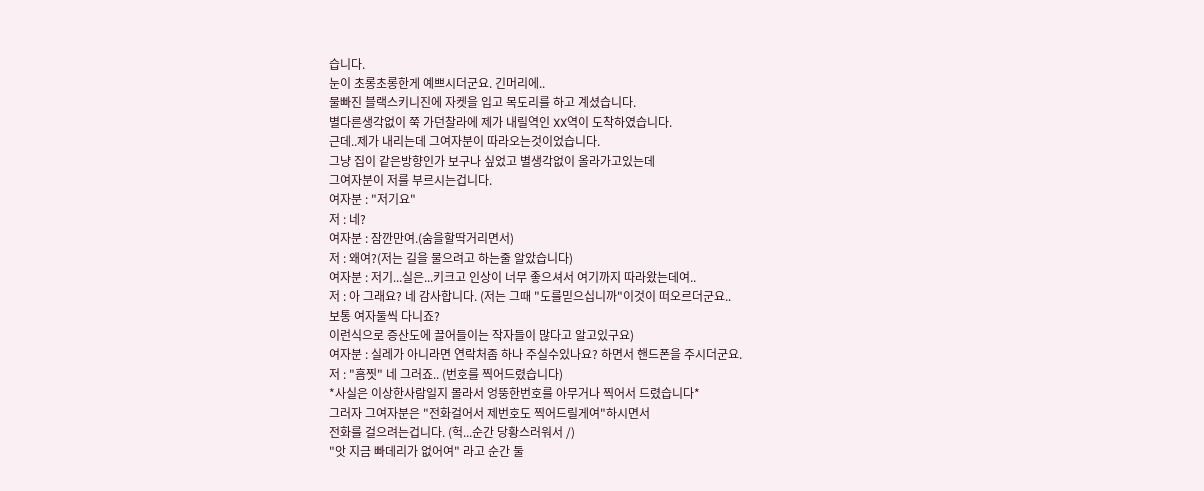습니다.
눈이 초롱초롱한게 예쁘시더군요. 긴머리에..
물빠진 블랙스키니진에 자켓을 입고 목도리를 하고 계셨습니다.
별다른생각없이 쭉 가던찰라에 제가 내릴역인 XX역이 도착하였습니다.
근데..제가 내리는데 그여자분이 따라오는것이었습니다.
그냥 집이 같은방향인가 보구나 싶었고 별생각없이 올라가고있는데
그여자분이 저를 부르시는겁니다.
여자분 : "저기요"
저 : 네?
여자분 : 잠깐만여.(숨을할딱거리면서)
저 : 왜여?(저는 길을 물으려고 하는줄 알았습니다)
여자분 : 저기...실은...키크고 인상이 너무 좋으셔서 여기까지 따라왔는데여..
저 : 아 그래요? 네 감사합니다. (저는 그때 "도를믿으십니까"이것이 떠오르더군요..
보통 여자둘씩 다니죠?
이런식으로 증산도에 끌어들이는 작자들이 많다고 알고있구요)
여자분 : 실레가 아니라면 연락처좀 하나 주실수있나요? 하면서 핸드폰을 주시더군요.
저 : "흠찟" 네 그러죠.. (번호를 찍어드렸습니다)
*사실은 이상한사람일지 몰라서 엉뚱한번호를 아무거나 찍어서 드렸습니다*
그러자 그여자분은 "전화걸어서 제번호도 찍어드릴게여"하시면서
전화를 걸으려는겁니다. (헉...순간 당황스러워서 /)
"앗 지금 빠데리가 없어여" 라고 순간 둘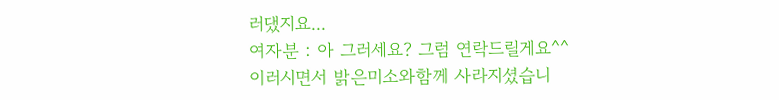러댔지요...
여자분 : 아 그러세요? 그럼 연락드릴게요^^
이러시면서 밝은미소와함께 사라지셨습니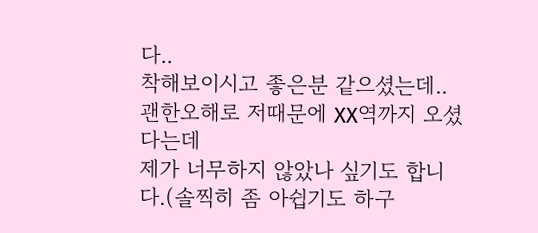다..
착해보이시고 좋은분 같으셨는데..
괜한오해로 저때문에 XX역까지 오셨다는데
제가 너무하지 않았나 싶기도 합니다.(솔찍히 좀 아쉽기도 하구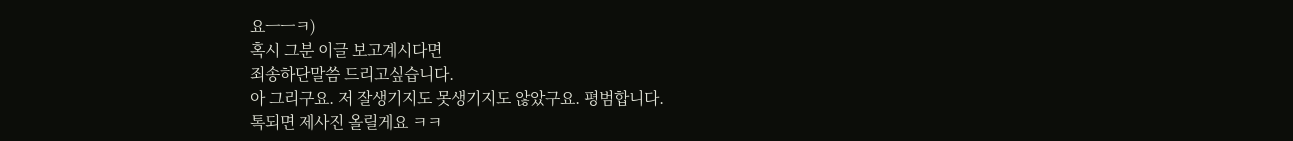요ㅡㅡㅋ)
혹시 그분 이글 보고계시다면
죄송하단말씀 드리고싶습니다.
아 그리구요. 저 잘생기지도 못생기지도 않았구요. 평범합니다.
톡되면 제사진 올릴게요 ㅋㅋ